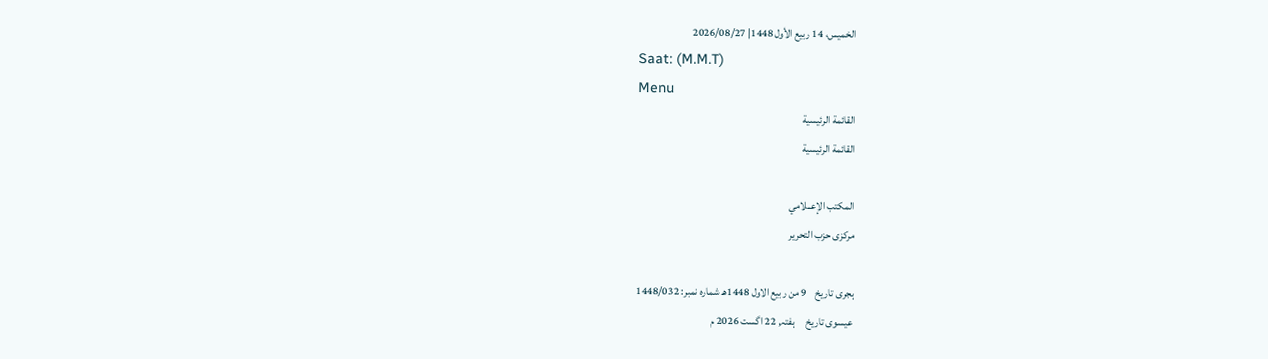الخميس، 14 ربيع الأول 1448| 2026/08/27
Saat: (M.M.T)
Menu
القائمة الرئيسية
القائمة الرئيسية

المكتب الإعــلامي
مرکزی حزب التحریر

ہجری تاریخ    9 من ربيع الاول 1448هـ شمارہ نمبر: 1448/032
عیسوی تاریخ     ہفتہ, 22 اگست 2026 م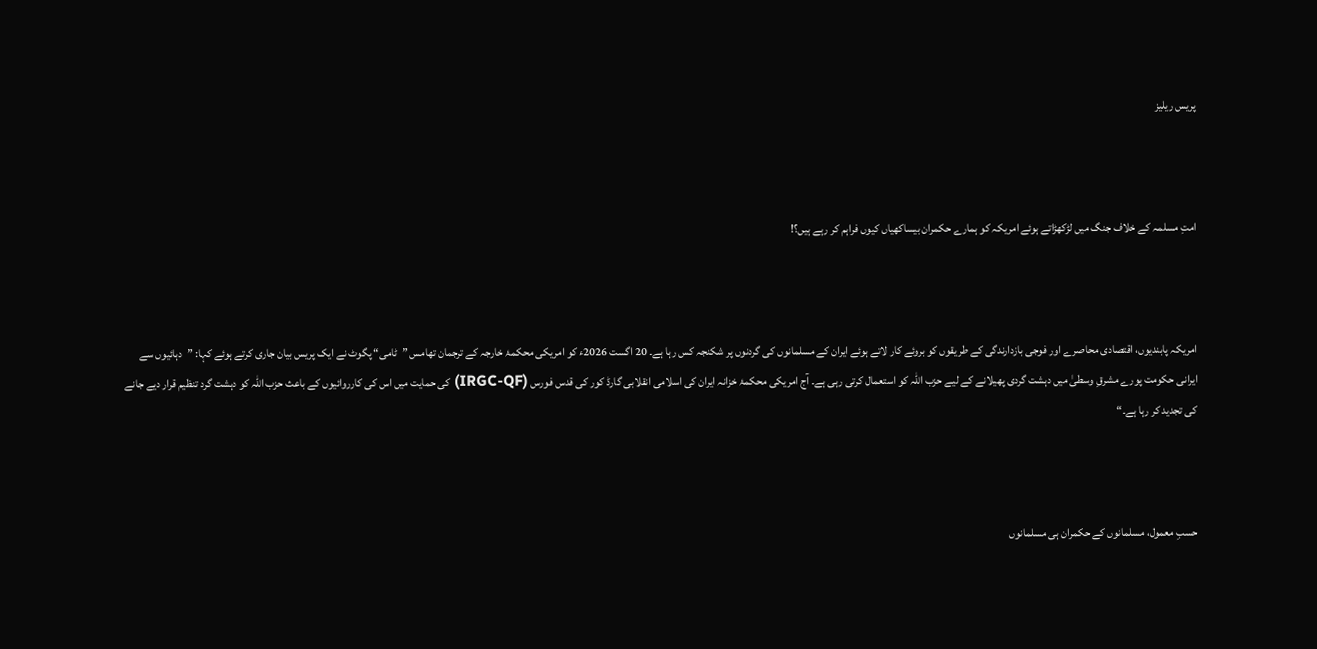پریس ریلیز



امتِ مسلمہ کے خلاف جنگ میں لڑکھڑاتے ہوئے امریکہ کو ہمارے حکمران بیساکھیاں کیوں فراہم کر رہے ہیں؟!



امریکہ پابندیوں، اقتصادی محاصرے اور فوجی بازدارندگی کے طریقوں کو بروئے کار لاتے ہوئے ایران کے مسلمانوں کی گردنوں پر شکنجہ کس رہا ہے۔ 20 اگست 2026ء کو امریکی محکمۂ خارجہ کے ترجمان تھامس ”ٹامی“ پگوٹ نے ایک پریس بیان جاری کرتے ہوئے کہا: ”دہائیوں سے ایرانی حکومت پورے مشرقِ وسطیٰ میں دہشت گردی پھیلانے کے لیے حزب اللہ کو استعمال کرتی رہی ہے۔ آج امریکی محکمۂ خزانہ ایران کی اسلامی انقلابی گارڈ کور کی قدس فورس (IRGC-QF) کی حمایت میں اس کی کارروائیوں کے باعث حزب اللہ کو دہشت گرد تنظیم قرار دیے جانے کی تجدید کر رہا ہے۔“



حسبِ معمول، مسلمانوں کے حکمران ہی مسلمانوں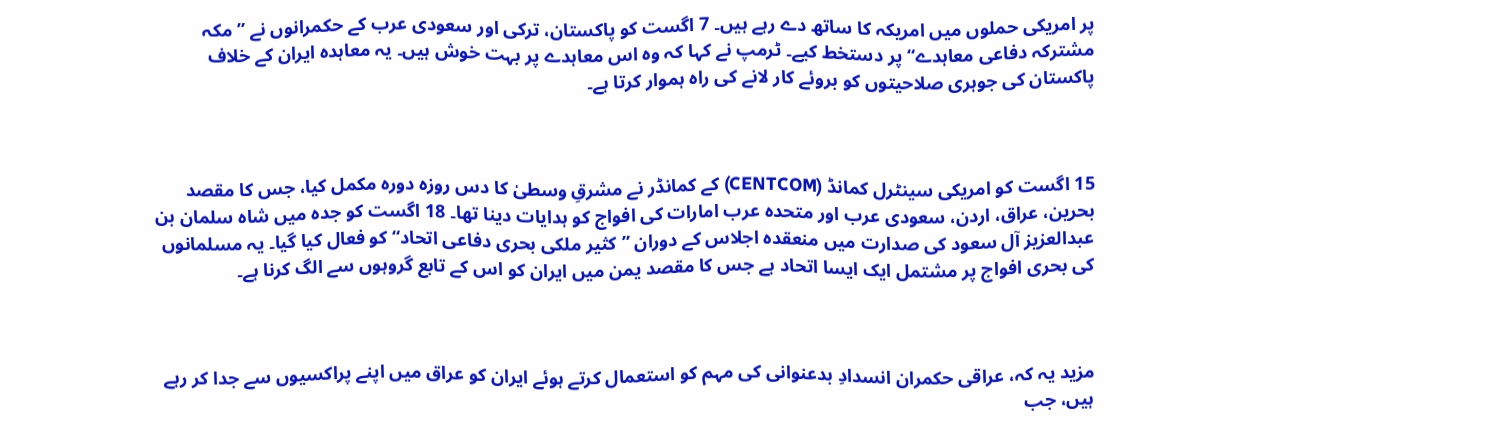پر امریکی حملوں میں امریکہ کا ساتھ دے رہے ہیں۔ 7 اگست کو پاکستان، ترکی اور سعودی عرب کے حکمرانوں نے ”مکہ مشترکہ دفاعی معاہدے“ پر دستخط کیے۔ ٹرمپ نے کہا کہ وہ اس معاہدے پر بہت خوش ہیں۔ یہ معاہدہ ایران کے خلاف پاکستان کی جوہری صلاحیتوں کو بروئے کار لانے کی راہ ہموار کرتا ہے۔



15 اگست کو امریکی سینٹرل کمانڈ (CENTCOM) کے کمانڈر نے مشرقِ وسطیٰ کا دس روزہ دورہ مکمل کیا، جس کا مقصد بحرین، عراق، اردن، سعودی عرب اور متحدہ عرب امارات کی افواج کو ہدایات دینا تھا۔ 18 اگست کو جدہ میں شاہ سلمان بن عبدالعزیز آل سعود کی صدارت میں منعقدہ اجلاس کے دوران ”کثیر ملکی بحری دفاعی اتحاد“ کو فعال کیا گیا۔ یہ مسلمانوں کی بحری افواج پر مشتمل ایک ایسا اتحاد ہے جس کا مقصد یمن میں ایران کو اس کے تابع گروہوں سے الگ کرنا ہے۔



مزید یہ کہ، عراقی حکمران انسدادِ بدعنوانی کی مہم کو استعمال کرتے ہوئے ایران کو عراق میں اپنے پراکسیوں سے جدا کر رہے ہیں، جب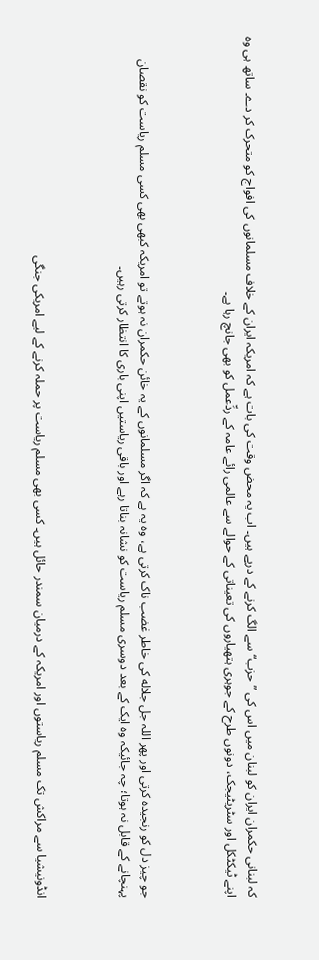کہ لبنانی حکمران ایران کو لبنان میں اس کی ”حزب“ سے الگ کرنے کے درپے ہیں۔ اب یہ محض وقت کی بات ہے کہ امریکہ ایران کے خلاف مسلمانوں کی افواج کو متحرک کر دے۔ ساتھ ہی وہ اپنے ٹیکٹکل اور سٹریٹیجک، دونوں طرح کے جوہری ہتھیاروں کی تعیناتی کے حوالے سے عالمی رائے عامہ کے ردِّعمل کو بھی جانچ رہا ہے۔



جو چیز دل کو رنجیدہ کرتی اور پھر اللہ جل جلاله کی خاطر غضب ناک کرتی ہے، وہ یہ ہے کہ اگر مسلمانوں کے یہ خائن حکمران نہ ہوتے تو امریکہ کبھی بھی کسی مسلم ریاست کو نقصان پہنچانے کے قابل نہ ہوتا؛ چہ جائیکہ وہ ایک کے بعد دوسری مسلم ریاست کو نشانہ بناتا رہے اور باقی ریاستیں اپنی باری کا انتظار کرتی رہیں۔



انڈونیشیا سے مراکش تک مسلم ریاستوں اور امریکہ کے درمیان سمندر حائل ہیں۔ کسی بھی مسلم ریاست پر حملہ کرنے کے لیے امریکی جنگی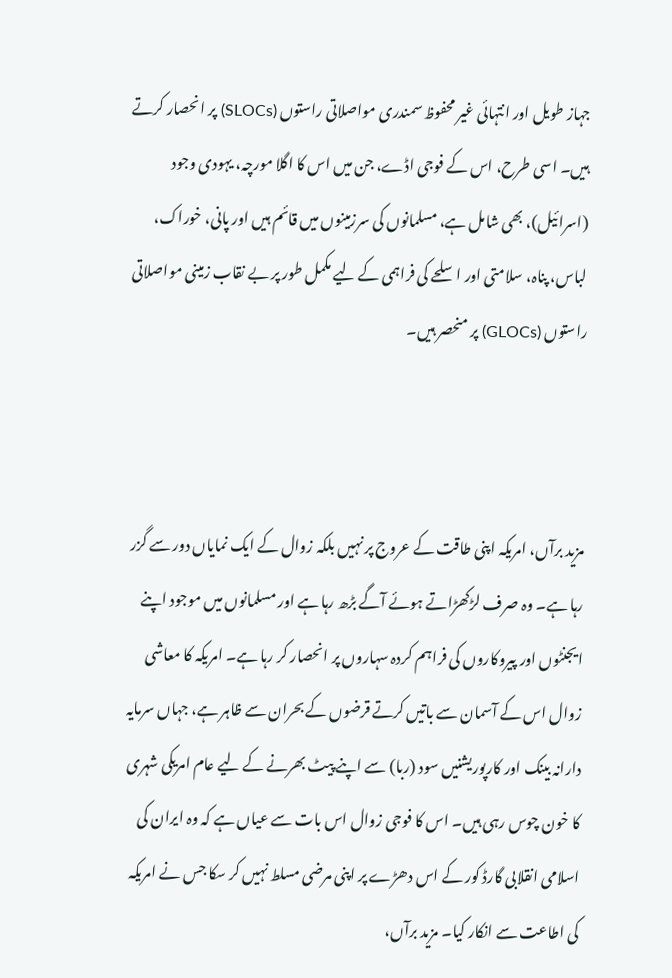جہاز طویل اور انتہائی غیر محفوظ سمندری مواصلاتی راستوں (SLOCs) پر انحصار کرتے ہیں۔ اسی طرح، اس کے فوجی اڈے، جن میں اس کا اگلا مورچہ، یہودی وجود (اسرائیل)، بھی شامل ہے، مسلمانوں کی سرزمینوں میں قائم ہیں اور پانی، خوراک، لباس، پناہ، سلامتی اور اسلحے کی فراہمی کے لیے مکمل طور پر بے نقاب زمینی مواصلاتی راستوں (GLOCs) پر منحصر ہیں۔



مزید برآں، امریکہ اپنی طاقت کے عروج پر نہیں بلکہ زوال کے ایک نمایاں دور سے گزر رہا ہے۔ وہ صرف لڑکھڑاتے ہوئے آگے بڑھ رہا ہے اور مسلمانوں میں موجود اپنے ایجنٹوں اور پیروکاروں کی فراہم کردہ سہاروں پر انحصار کر رہا ہے۔ امریکہ کا معاشی زوال اس کے آسمان سے باتیں کرتے قرضوں کے بحران سے ظاہر ہے، جہاں سرمایہ دارانہ بینک اور کارپوریشنیں سود (ربا) سے اپنے پیٹ بھرنے کے لیے عام امریکی شہری کا خون چوس رہی ہیں۔ اس کا فوجی زوال اس بات سے عیاں ہے کہ وہ ایران کی اسلامی انقلابی گارڈ کور کے اس دھڑے پر اپنی مرضی مسلط نہیں کر سکا جس نے امریکہ کی اطاعت سے انکار کیا۔ مزید برآں،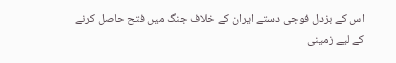اس کے بزدل فوجی دستے ایران کے خلاف جنگ میں فتح حاصل کرنے کے لیے زمینی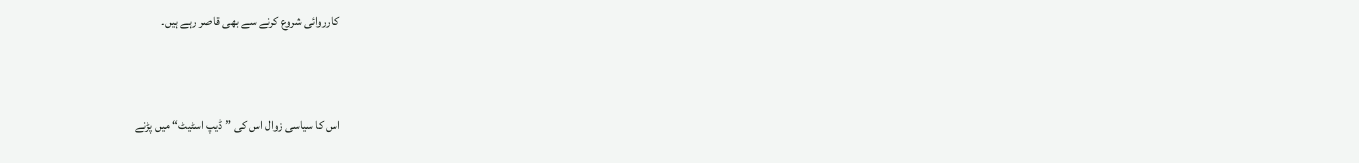کارروائی شروع کرنے سے بھی قاصر رہے ہیں۔



اس کا سیاسی زوال اس کی ”ڈیپ اسٹیٹ“ میں پڑنے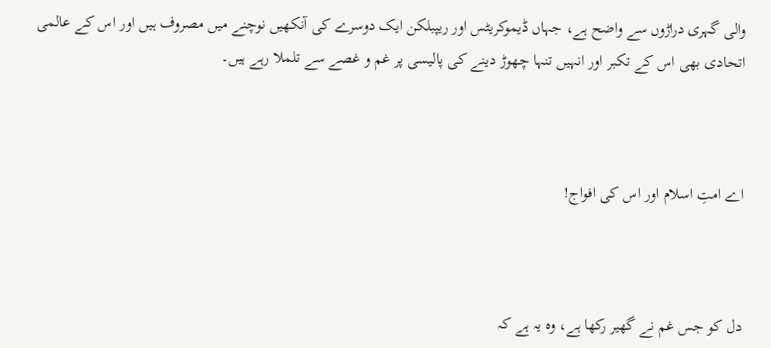والی گہری دراڑوں سے واضح ہے، جہاں ڈیموکریٹس اور ریپبلکن ایک دوسرے کی آنکھیں نوچنے میں مصروف ہیں اور اس کے عالمی اتحادی بھی اس کے تکبر اور انہیں تنہا چھوڑ دینے کی پالیسی پر غم و غصے سے تلملا رہے ہیں۔



اے امتِ اسلام اور اس کی افواج!



دل کو جس غم نے گھیر رکھا ہے، وہ یہ ہے کہ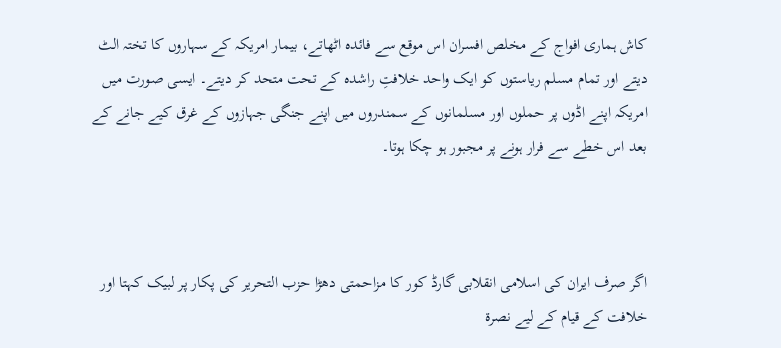کاش ہماری افواج کے مخلص افسران اس موقع سے فائدہ اٹھاتے، بیمار امریکہ کے سہاروں کا تختہ الٹ دیتے اور تمام مسلم ریاستوں کو ایک واحد خلافتِ راشدہ کے تحت متحد کر دیتے۔ ایسی صورت میں امریکہ اپنے اڈوں پر حملوں اور مسلمانوں کے سمندروں میں اپنے جنگی جہازوں کے غرق کیے جانے کے بعد اس خطے سے فرار ہونے پر مجبور ہو چکا ہوتا۔



اگر صرف ایران کی اسلامی انقلابی گارڈ کور کا مزاحمتی دھڑا حزب التحریر کی پکار پر لبیک کہتا اور خلافت کے قیام کے لیے نصرۃ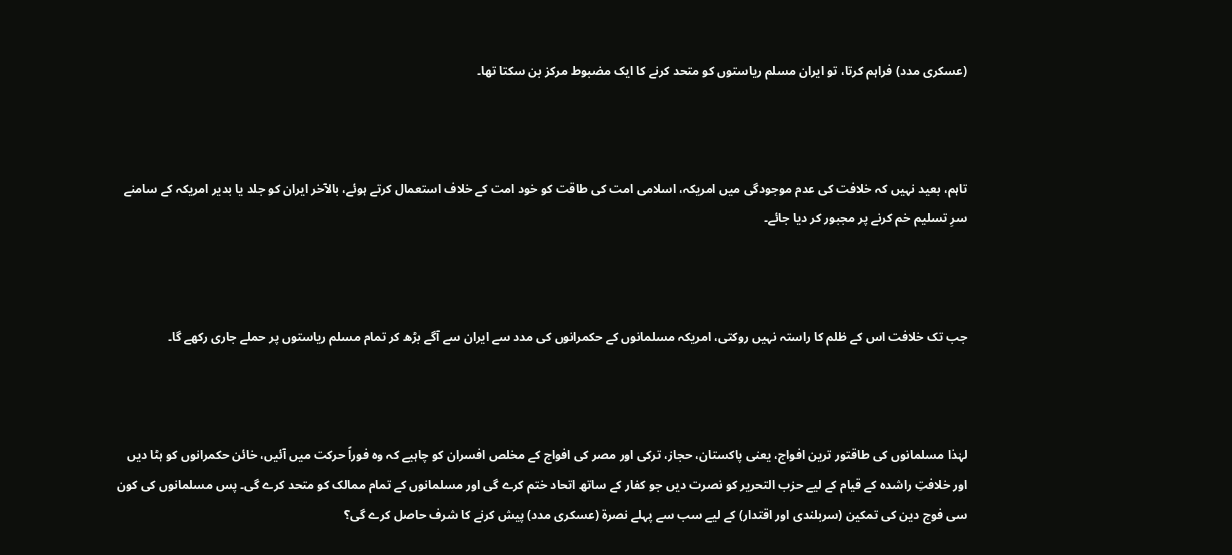(عسکری مدد) فراہم کرتا، تو ایران مسلم ریاستوں کو متحد کرنے کا ایک مضبوط مرکز بن سکتا تھا۔



تاہم، بعید نہیں کہ خلافت کی عدم موجودگی میں امریکہ، اسلامی امت کی طاقت کو خود امت کے خلاف استعمال کرتے ہوئے، بالآخر ایران کو جلد یا بدیر امریکہ کے سامنے سرِ تسلیم خم کرنے پر مجبور کر دیا جائے۔



جب تک خلافت اس کے ظلم کا راستہ نہیں روکتی، امریکہ مسلمانوں کے حکمرانوں کی مدد سے ایران سے آگے بڑھ کر تمام مسلم ریاستوں پر حملے جاری رکھے گا۔



لہٰذا مسلمانوں کی طاقتور ترین افواج، یعنی پاکستان، حجاز، ترکی اور مصر کی افواج کے مخلص افسران کو چاہیے کہ وہ فوراً حرکت میں آئیں، خائن حکمرانوں کو ہٹا دیں اور خلافتِ راشدہ کے قیام کے لیے حزب التحریر کو نصرت دیں جو کفار کے ساتھ اتحاد ختم کرے گی اور مسلمانوں کے تمام ممالک کو متحد کرے گی۔ پس مسلمانوں کی کون سی فوج دین کی تمکین (سربلندی اور اقتدار) کے لیے سب سے پہلے نصرۃ (عسکری مدد) پیش کرنے کا شرف حاصل کرے گی؟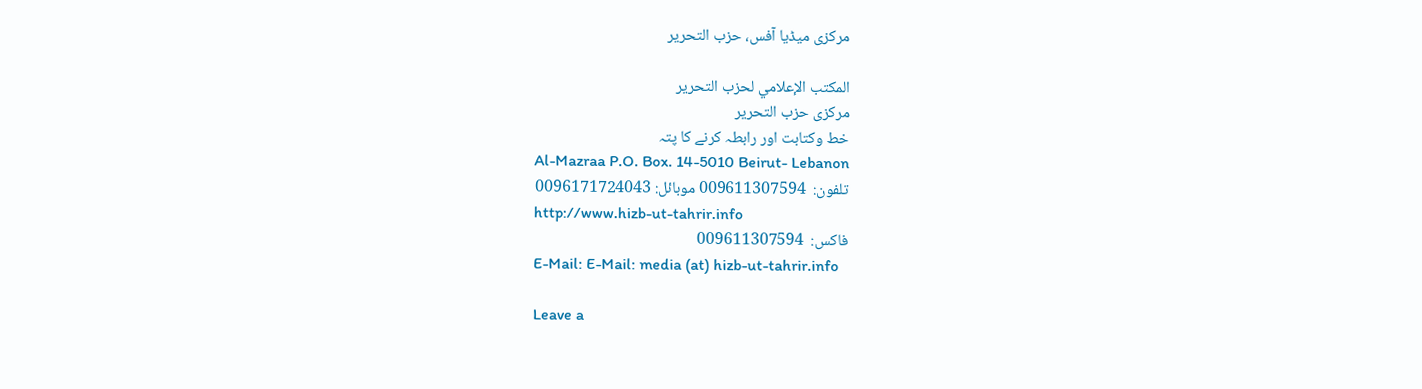مرکزی میڈیا آفس، حزب التحریر

المكتب الإعلامي لحزب التحرير
مرکزی حزب التحریر
خط وکتابت اور رابطہ کرنے کا پتہ
Al-Mazraa P.O. Box. 14-5010 Beirut- Lebanon
تلفون:  009611307594 موبائل: 0096171724043
http://www.hizb-ut-tahrir.info
فاكس:  009611307594
E-Mail: E-Mail: media (at) hizb-ut-tahrir.info

Leave a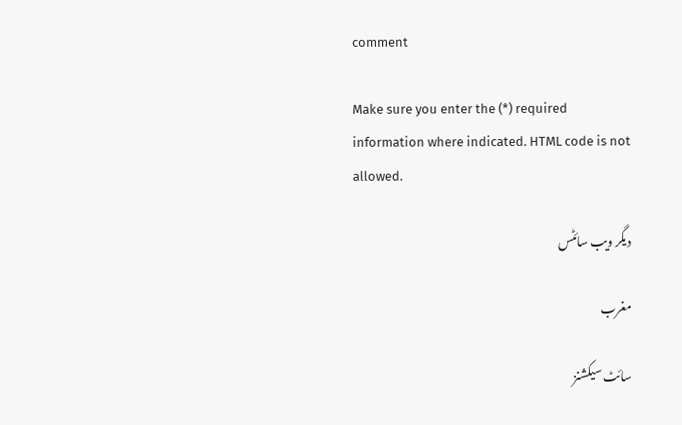comment

Make sure you enter the (*) required information where indicated. HTML code is not allowed.

دیگر ویب سائٹس

مغرب

سائٹ سیکشنز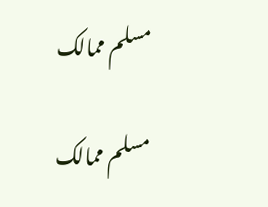مسلم ممالک

مسلم ممالک